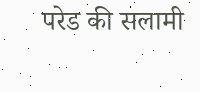परेड की सलामी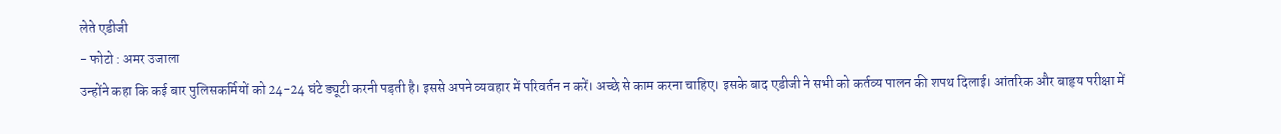लेते एडीजी
- फोटो : अमर उजाला
उन्होंने कहा कि कई बार पुलिसकर्मियों को 24-24 घंटे ड्यूटी करनी पड़ती है। इससे अपने व्यवहार में परिवर्तन न करें। अच्छे से काम करना चाहिए। इसके बाद एडीजी ने सभी को कर्तव्य पालन की शपथ दिलाई। आंतरिक और बाहृय परीक्षा में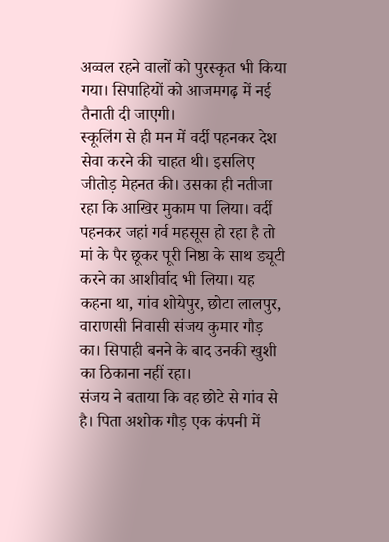अव्वल रहने वालों को पुरस्कृत भी किया गया। सिपाहियों को आजमगढ़ में नई तैनाती दी जाएगी।
स्कूलिंग से ही मन में वर्दी पहनकर देश सेवा करने की चाहत थी। इसलिए जीतोड़ मेहनत की। उसका ही नतीजा रहा कि आखिर मुकाम पा लिया। वर्दी पहनकर जहां गर्व महसूस हो रहा है तो मां के पैर छूकर पूरी निष्ठा के साथ ड्यूटी करने का आशीर्वाद भी लिया। यह कहना था, गांव शोयेपुर, छोटा लालपुर, वाराणसी निवासी संजय कुमार गौड़ का। सिपाही बनने के बाद उनकी खुशी का ठिकाना नहीं रहा।
संजय ने बताया कि वह छोटे से गांव से है। पिता अशोक गौड़ एक कंपनी में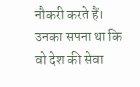नौकरी करते हैं। उनका सपना था कि वो देश की सेवा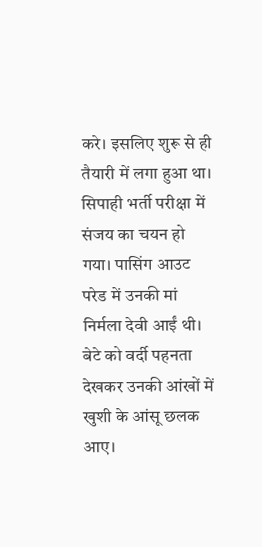करे। इसलिए शुरू से ही तैयारी में लगा हुआ था। सिपाही भर्ती परीक्षा में संजय का चयन हो गया। पासिंग आउट परेड में उनकी मां निर्मला देवी आईं थी। बेटे को वर्दी पहनता देखकर उनकी आंखों में खुशी के आंसू छलक आए।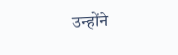उन्होंने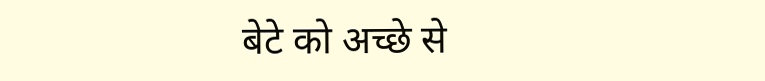बेटे को अच्छे से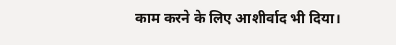काम करने के लिए आशीर्वाद भी दिया।